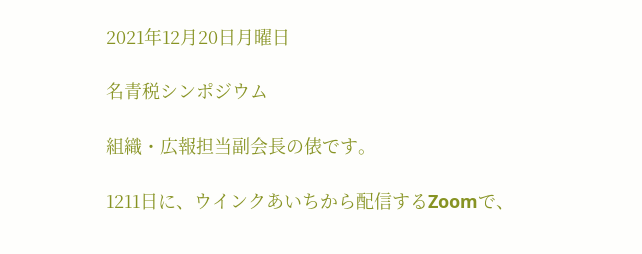2021年12月20日月曜日

名青税シンポジウム

組織・広報担当副会長の俵です。

1211日に、ウインクあいちから配信するZoomで、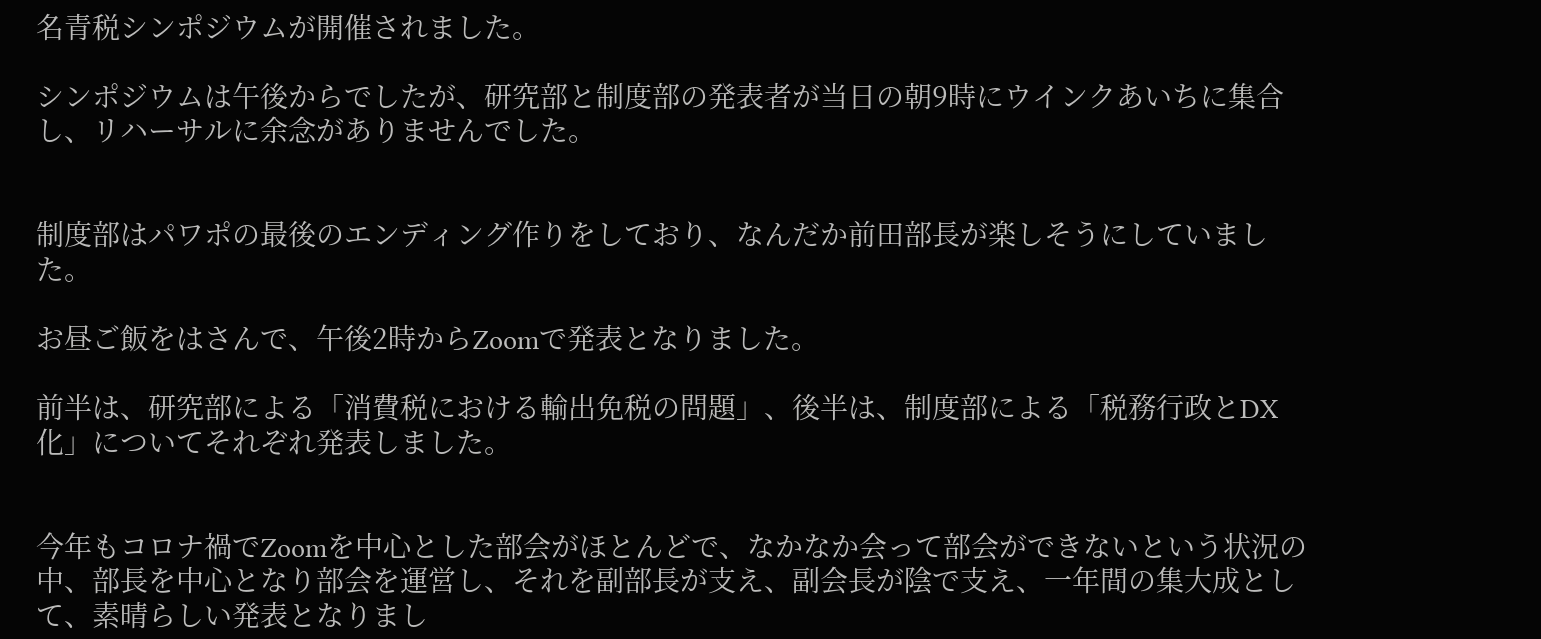名青税シンポジウムが開催されました。

シンポジウムは午後からでしたが、研究部と制度部の発表者が当日の朝9時にウインクあいちに集合し、リハーサルに余念がありませんでした。


制度部はパワポの最後のエンディング作りをしており、なんだか前田部長が楽しそうにしていました。

お昼ご飯をはさんで、午後2時からZoomで発表となりました。

前半は、研究部による「消費税における輸出免税の問題」、後半は、制度部による「税務行政とDX化」についてそれぞれ発表しました。


今年もコロナ禍でZoomを中心とした部会がほとんどで、なかなか会って部会ができないという状況の中、部長を中心となり部会を運営し、それを副部長が支え、副会長が陰で支え、一年間の集大成として、素晴らしい発表となりまし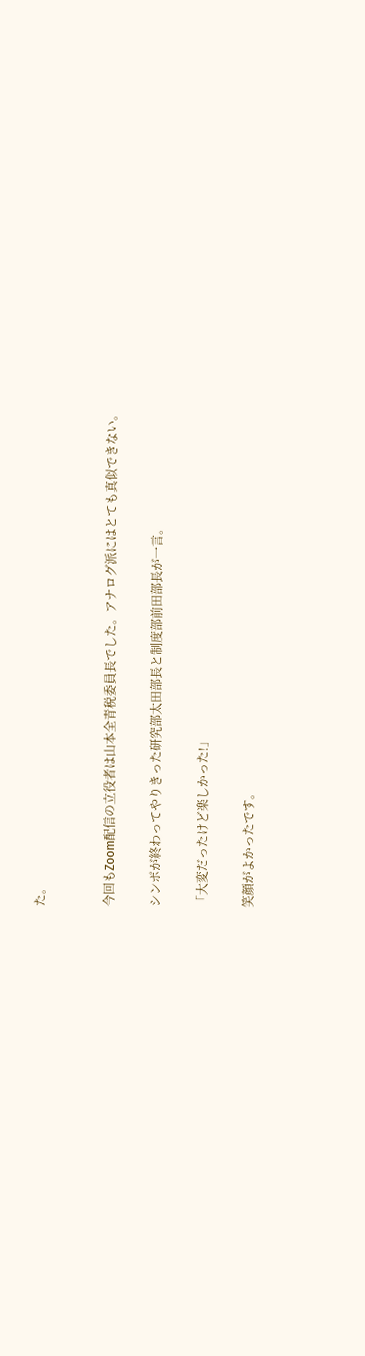た。


今回もZoom配信の立役者は山本全青税委員長でした。アナログ派にはとても真似できない。

シンポが終わってやりきった研究部太田部長と制度部前田部長が一言。

「大変だったけど楽しかった!」

笑顔がよかったです。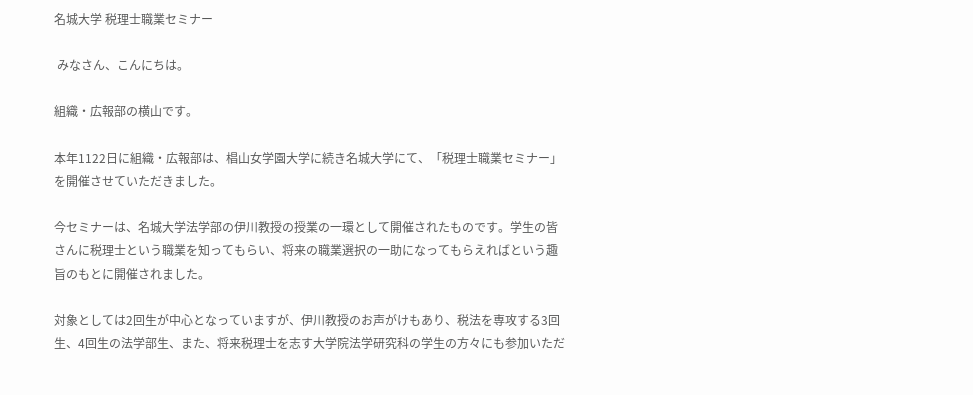名城大学 税理士職業セミナー

 みなさん、こんにちは。

組織・広報部の横山です。

本年1122日に組織・広報部は、椙山女学園大学に続き名城大学にて、「税理士職業セミナー」を開催させていただきました。

今セミナーは、名城大学法学部の伊川教授の授業の一環として開催されたものです。学生の皆さんに税理士という職業を知ってもらい、将来の職業選択の一助になってもらえればという趣旨のもとに開催されました。

対象としては2回生が中心となっていますが、伊川教授のお声がけもあり、税法を専攻する3回生、4回生の法学部生、また、将来税理士を志す大学院法学研究科の学生の方々にも参加いただ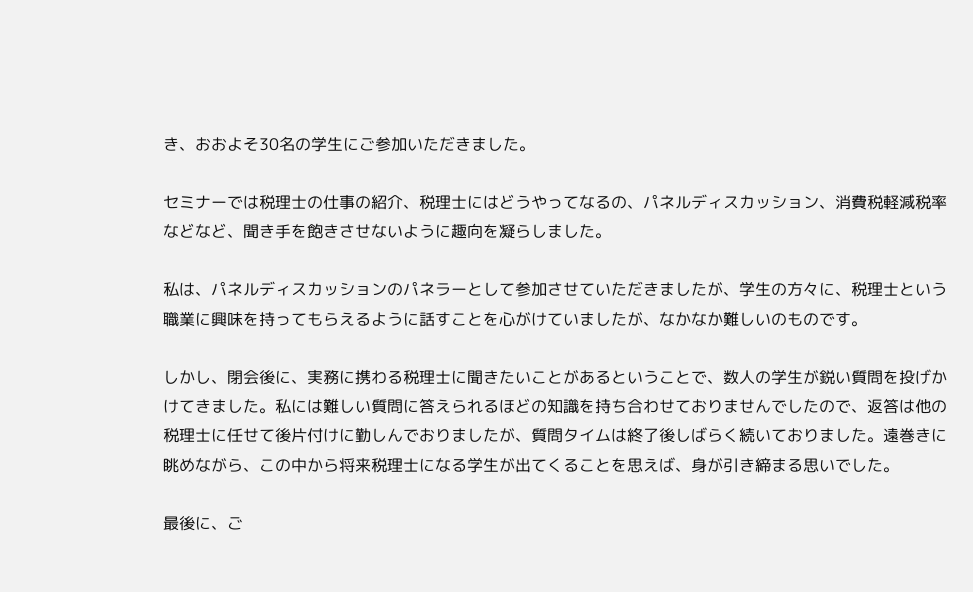き、おおよそ30名の学生にご参加いただきました。

セミナーでは税理士の仕事の紹介、税理士にはどうやってなるの、パネルディスカッション、消費税軽減税率などなど、聞き手を飽きさせないように趣向を凝らしました。

私は、パネルディスカッションのパネラーとして参加させていただきましたが、学生の方々に、税理士という職業に興味を持ってもらえるように話すことを心がけていましたが、なかなか難しいのものです。

しかし、閉会後に、実務に携わる税理士に聞きたいことがあるということで、数人の学生が鋭い質問を投げかけてきました。私には難しい質問に答えられるほどの知識を持ち合わせておりませんでしたので、返答は他の税理士に任せて後片付けに勤しんでおりましたが、質問タイムは終了後しばらく続いておりました。遠巻きに眺めながら、この中から将来税理士になる学生が出てくることを思えば、身が引き締まる思いでした。

最後に、ご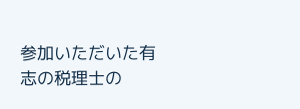参加いただいた有志の税理士の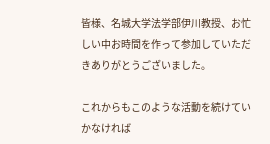皆様、名城大学法学部伊川教授、お忙しい中お時間を作って参加していただきありがとうございました。

これからもこのような活動を続けていかなければ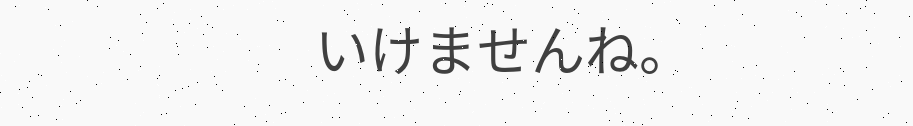いけませんね。